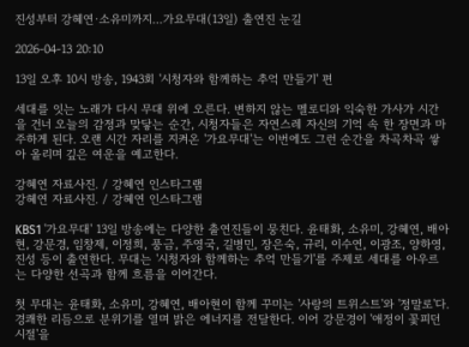진성부터 강혜연·소유미까지…가요무대(13일) 출연진 눈길

2026-04-13 20:10

13일 오후 10시 방송, 1943회 '시청자와 함께하는 추억 만들기' 편

세대를 잇는 노래가 다시 무대 위에 오른다. 변하지 않는 멜로디와 익숙한 가사가 시간을 건너 오늘의 감정과 맞닿는 순간, 시청자들은 자연스레 자신의 기억 속 한 장면과 마주하게 된다. 오랜 시간 자리를 지켜온 '가요무대'는 이번에도 그런 순간을 차곡차곡 쌓아 올리며 깊은 여운을 예고한다.

강혜연 자료사진. / 강혜연 인스타그램
강혜연 자료사진. / 강혜연 인스타그램

KBS1 '가요무대' 13일 방송에는 다양한 출연진들이 뭉친다. 윤태화, 소유미, 강혜연, 배아현, 강문경, 임창제, 이정희, 풍금, 주영국, 길병민, 장은숙, 규리, 이수연, 이광조, 양하영, 진성 등이 출연한다. 무대는 '시청자와 함께하는 추억 만들기'를 주제로 세대를 아우르는 다양한 선곡과 함께 흐름을 이어간다.

첫 무대는 윤태화, 소유미, 강혜연, 배아현이 함께 꾸미는 '사랑의 트위스트'와 '정말로'다. 경쾌한 리듬으로 분위기를 열며 밝은 에너지를 전달한다. 이어 강문경이 '애정이 꽃피던 시절'을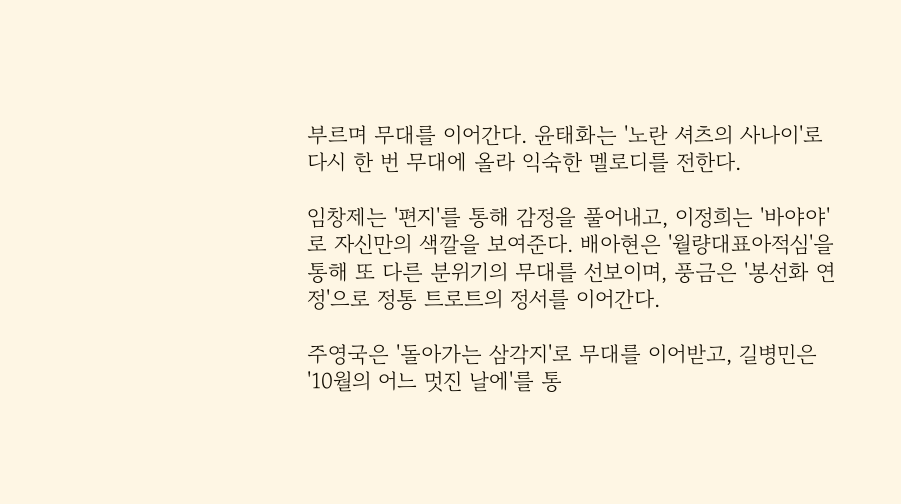부르며 무대를 이어간다. 윤태화는 '노란 셔츠의 사나이'로 다시 한 번 무대에 올라 익숙한 멜로디를 전한다.

임창제는 '편지'를 통해 감정을 풀어내고, 이정희는 '바야야'로 자신만의 색깔을 보여준다. 배아현은 '월량대표아적심'을 통해 또 다른 분위기의 무대를 선보이며, 풍금은 '봉선화 연정'으로 정통 트로트의 정서를 이어간다.

주영국은 '돌아가는 삼각지'로 무대를 이어받고, 길병민은 '10월의 어느 멋진 날에'를 통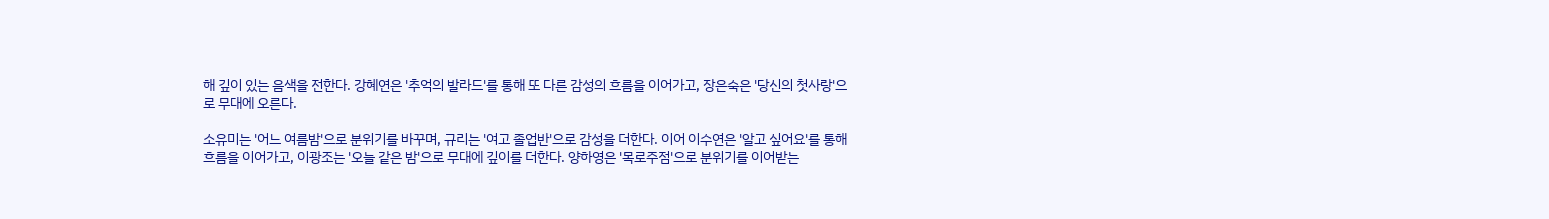해 깊이 있는 음색을 전한다. 강혜연은 '추억의 발라드'를 통해 또 다른 감성의 흐름을 이어가고, 장은숙은 '당신의 첫사랑'으로 무대에 오른다.

소유미는 '어느 여름밤'으로 분위기를 바꾸며, 규리는 '여고 졸업반'으로 감성을 더한다. 이어 이수연은 '알고 싶어요'를 통해 흐름을 이어가고, 이광조는 '오늘 같은 밤'으로 무대에 깊이를 더한다. 양하영은 '목로주점'으로 분위기를 이어받는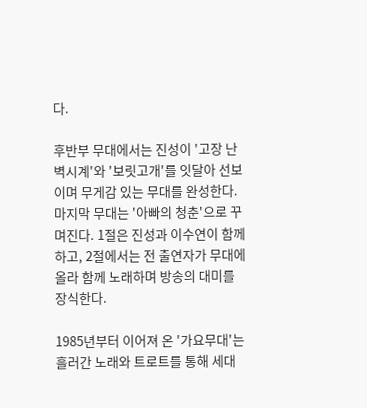다.

후반부 무대에서는 진성이 '고장 난 벽시계'와 '보릿고개'를 잇달아 선보이며 무게감 있는 무대를 완성한다. 마지막 무대는 '아빠의 청춘'으로 꾸며진다. 1절은 진성과 이수연이 함께하고, 2절에서는 전 출연자가 무대에 올라 함께 노래하며 방송의 대미를 장식한다.

1985년부터 이어져 온 '가요무대'는 흘러간 노래와 트로트를 통해 세대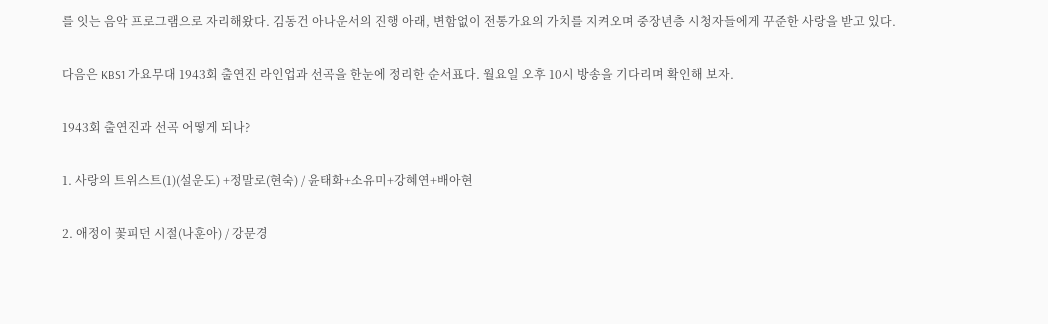를 잇는 음악 프로그램으로 자리해왔다. 김동건 아나운서의 진행 아래, 변함없이 전통가요의 가치를 지켜오며 중장년층 시청자들에게 꾸준한 사랑을 받고 있다.

다음은 KBS1 가요무대 1943회 출연진 라인업과 선곡을 한눈에 정리한 순서표다. 월요일 오후 10시 방송을 기다리며 확인해 보자.

1943회 출연진과 선곡 어떻게 되나?

1. 사랑의 트위스트(1)(설운도) +정말로(현숙) / 윤태화+소유미+강혜연+배아현

2. 애정이 꽃피던 시절(나훈아) / 강문경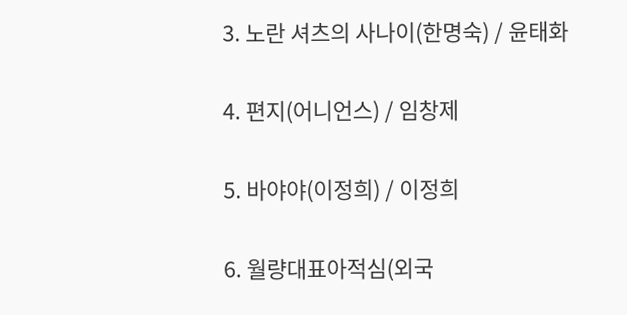3. 노란 셔츠의 사나이(한명숙) / 윤태화

4. 편지(어니언스) / 임창제

5. 바야야(이정희) / 이정희

6. 월량대표아적심(외국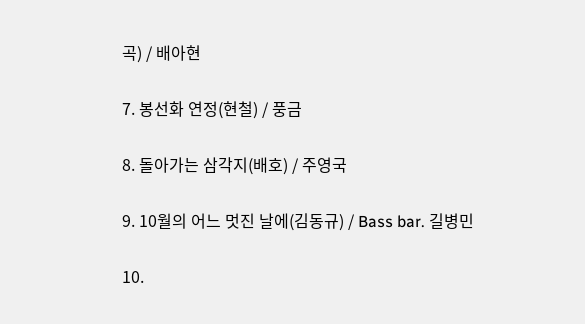곡) / 배아현

7. 봉선화 연정(현철) / 풍금

8. 돌아가는 삼각지(배호) / 주영국

9. 10월의 어느 멋진 날에(김동규) / Bass bar. 길병민

10.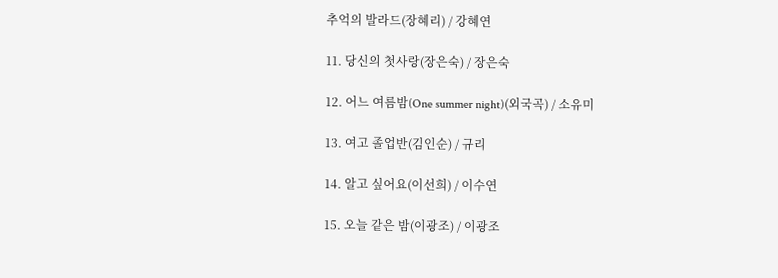추억의 발라드(장혜리) / 강혜연

11. 당신의 첫사랑(장은숙) / 장은숙

12. 어느 여름밤(One summer night)(외국곡) / 소유미

13. 여고 졸업반(김인순) / 규리

14. 알고 싶어요(이선희) / 이수연

15. 오늘 같은 밤(이광조) / 이광조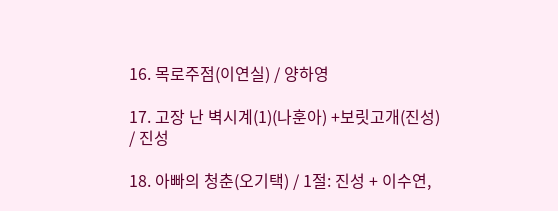16. 목로주점(이연실) / 양하영

17. 고장 난 벽시계(1)(나훈아) +보릿고개(진성) / 진성

18. 아빠의 청춘(오기택) / 1절: 진성 + 이수연,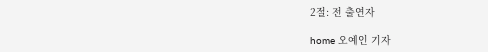2절: 전 출연자

home 오예인 기자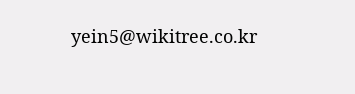yein5@wikitree.co.kr